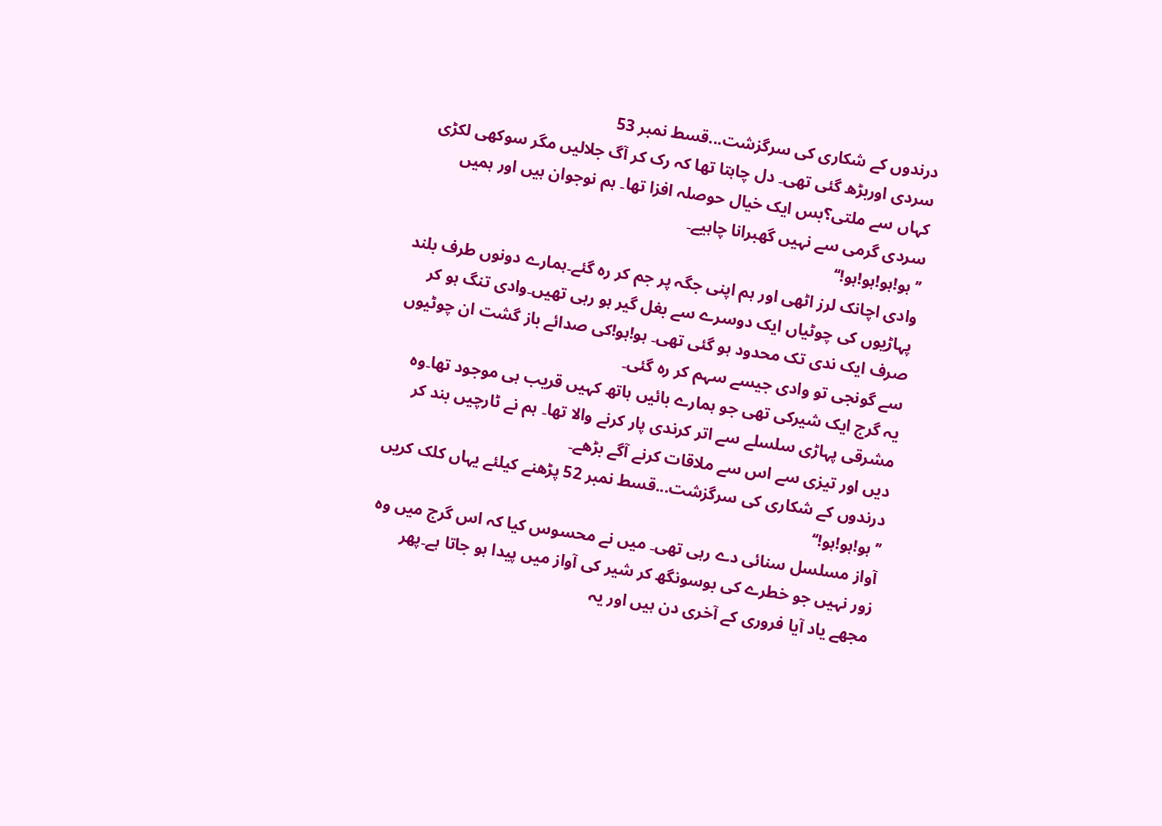درندوں کے شکاری کی سرگزشت...قسط نمبر 53
سردی اوربڑھ گئی تھی۔ دل چاہتا تھا کہ رک کر آگ جلالیں مگر سوکھی لکڑی کہاں سے ملتی؟بس ایک خیال حوصلہ افزا تھا۔ ہم نوجوان ہیں اور ہمیں سردی گرمی سے نہیں گھبرانا چاہیے۔
’’ہو!ہو!ہو!ہو!‘‘
وادی اچانک لرز اٹھی اور ہم اپنی جگہ پر جم کر رہ گئے۔ہمارے دونوں طرف بلند پہاڑیوں کی چوٹیاں ایک دوسرے سے بغل گیر ہو رہی تھیں۔وادی تنگ ہو کر صرف ایک ندی تک محدود ہو گئی تھی۔ ہو!ہو!کی صدائے باز گشت ان چوٹیوں سے گونجی تو وادی جیسے سہم کر رہ گئی۔
یہ گرج ایک شیرکی تھی جو ہمارے بائیں ہاتھ کہیں قریب ہی موجود تھا۔وہ مشرقی پہاڑی سلسلے سے اتر کرندی پار کرنے والا تھا۔ ہم نے ٹارچیں بند کر دیں اور تیزی سے اس سے ملاقات کرنے آگے بڑھے۔
درندوں کے شکاری کی سرگزشت...قسط نمبر 52 پڑھنے کیلئے یہاں کلک کریں
’’ہو!ہو!ہو!‘‘
آواز مسلسل سنائی دے رہی تھی۔ میں نے محسوس کیا کہ اس گرج میں وہ زور نہیں جو خطرے کی بوسونگھ کر شیر کی آواز میں پیدا ہو جاتا ہے۔پھر مجھے یاد آیا فروری کے آخری دن ہیں اور یہ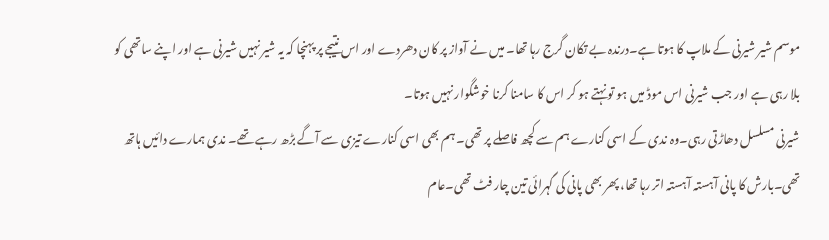موسم شیر شیرنی کے ملاپ کا ہوتا ہے۔درندہ بے تکان گرج رہا تھا۔ میں نے آواز پر کان دھردے اور اس نتیجے پر پہنچا کہ یہ شیر نہیں شیرنی ہے اور اپنے ساتھی کو بلا رہی ہے اور جب شیرنی اس موڈ میں ہو تو نہتے ہو کر اس کا سامنا کرنا خوشگوار نہیں ہوتا۔
شیرنی مسلسل دھاڑتی رہی۔وہ ندی کے اسی کنارے ہم سے کچھ فاصلے پر تھی۔ ہم بھی اسی کنارے تیزی سے آگے بڑھ رہے تھے۔ ندی ہمارے دائیں ہاتھ تھی۔بارش کا پانی آہستہ آہستہ اتر رہا تھا، پھر بھی پانی کی گہرائی تین چار فٹ تھی۔عام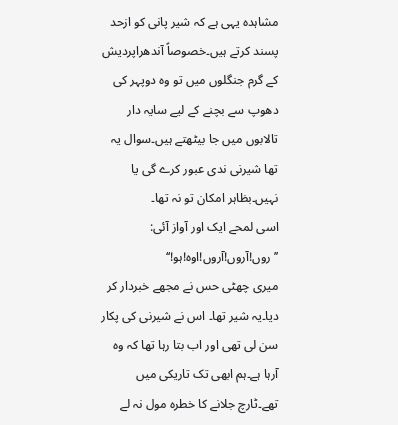مشاہدہ یہی ہے کہ شیر پانی کو ازحد پسند کرتے ہیں۔خصوصاً آندھراپردیش کے گرم جنگلوں میں تو وہ دوپہر کی دھوپ سے بچنے کے لیے سایہ دار تالابوں میں جا بیٹھتے ہیں۔سوال یہ تھا شیرنی ندی عبور کرے گی یا نہیں۔بظاہر امکان تو نہ تھا۔
اسی لمحے ایک اور آواز آئی:
’’روں!آروں!آروں!اوہ!ہو!‘‘
میری چھٹی حس نے مجھے خبردار کر دیا۔یہ شیر تھا۔ اس نے شیرنی کی پکار سن لی تھی اور اب بتا رہا تھا کہ وہ آرہا ہے۔ہم ابھی تک تاریکی میں تھے۔ٹارچ جلانے کا خطرہ مول نہ لے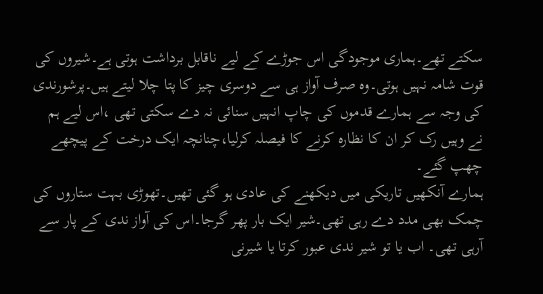سکتے تھے۔ہماری موجودگی اس جوڑے کے لیے ناقابل برداشت ہوتی ہے۔شیروں کی قوت شامہ نہیں ہوتی۔وہ صرف آواز ہی سے دوسری چیز کا پتا چلا لیتے ہیں۔پرشورندی کی وجہ سے ہمارے قدموں کی چاپ انہیں سنائی نہ دے سکتی تھی ،اس لیے ہم نے وہیں رک کر ان کا نظارہ کرنے کا فیصلہ کرلیا،چنانچہ ایک درخت کے پیچھے چھپ گئے۔
ہمارے آنکھیں تاریکی میں دیکھنے کی عادی ہو گئی تھیں۔تھوڑی بہت ستاروں کی چمک بھی مدد دے رہی تھی۔شیر ایک بار پھر گرجا۔اس کی آواز ندی کے پار سے آرہی تھی۔ اب یا تو شیر ندی عبور کرتا یا شیرنی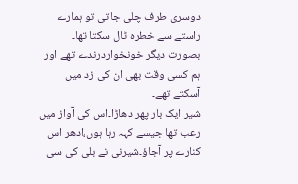دوسری طرف چلی جاتی تو ہمارے راستے سے خطرہ ٹال سکتا تھا۔ بصورت دیگر خونخواردرندے تھے اور ہم کسی وقت بھی ان کی زد میں آسکتے تھے۔
شیر ایک بار پھر دھاڑا۔اس کی آواز میں رعب تھا جیسے کہہ رہا ہوں،ادھر اس کنارے پر آجاؤ۔شیرنی نے بلی کی سی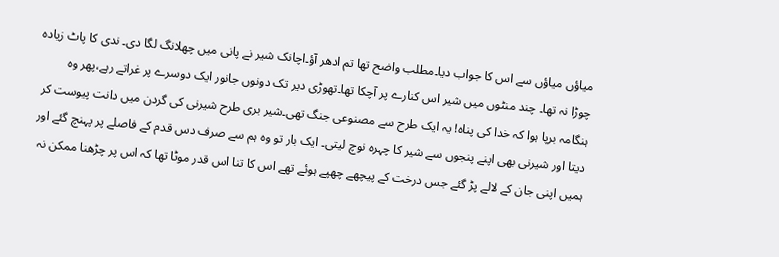میاؤں میاؤں سے اس کا جواب دیا۔مطلب واضح تھا تم ادھر آؤ۔اچانک شیر نے پانی میں چھلانگ لگا دی۔ ندی کا پاٹ زیادہ چوڑا نہ تھا۔ چند منٹوں میں شیر اس کنارے پر آچکا تھا۔تھوڑی دیر تک دونوں جانور ایک دوسرے پر غراتے رہے،پھر وہ ہنگامہ برپا ہوا کہ خدا کی پناہ! یہ ایک طرح سے مصنوعی جنگ تھی۔شیر بری طرح شیرنی کی گردن میں دانت پیوست کر دیتا اور شیرنی بھی اپنے پنجوں سے شیر کا چہرہ نوچ لیتی۔ ایک بار تو وہ ہم سے صرف دس قدم کے فاصلے پر پہنچ گئے اور ہمیں اپنی جان کے لالے پڑ گئے جس درخت کے پیچھے چھپے ہوئے تھے اس کا تنا اس قدر موٹا تھا کہ اس پر چڑھنا ممکن نہ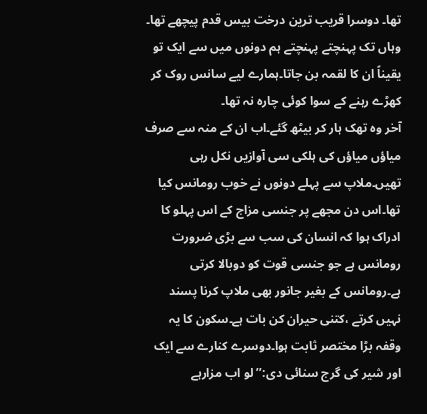تھا۔ دوسرا قریب ترین درخت بیس قدم پیچھے تھا۔ وہاں تک پہنچتے پہنچتے ہم دونوں میں سے ایک تو یقیناً ان کا لقمہ بن جاتا۔ہمارے لیے سانس روک کر کھڑے رہنے کے سوا کوئی چارہ نہ تھا۔
آخر وہ تھک ہار کر بیٹھ گئے۔اب ان کے منہ سے صرف میاؤں میاؤں کی ہلکی سی آوازیں نکل رہی تھیں۔ملاپ سے پہلے دونوں نے خوب رومانس کیا تھا۔اس دن مجھے پر جنسی مزاج کے اس پہلو کا ادراک ہوا کہ انسان کی سب سے بڑی ضرورت رومانس ہے جو جنسی قوت کو دوبالا کرتی ہے۔رومانس کے بغیر جانور بھی ملاپ کرنا پسند نہیں کرتے ،کتنی حیران کن بات ہے۔سکون کا یہ وقفہ بڑا مختصر ثابت ہوا۔دوسرے کنارے سے ایک اور شیر کی گرج سنائی دی:’’لو اب مزارہے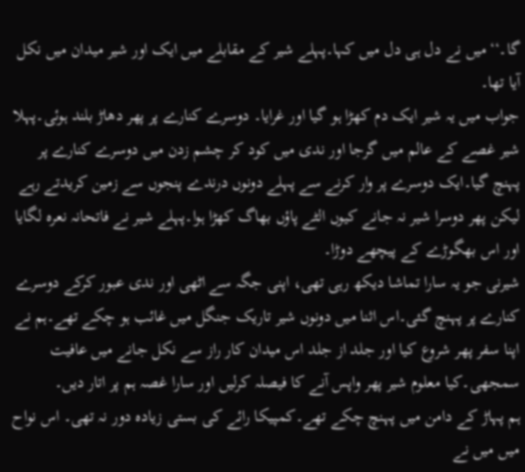گا۔‘‘میں نے دل ہی دل میں کہا۔پہلے شیر کے مقابلے میں ایک اور شیر میدان میں نکل آیا تھا۔
جواب میں یہ شیر ایک دم کھڑا ہو گیا اور غرایا۔ دوسرے کنارے پر پھر دھاڑ بلند ہوئی۔پہلا شیر غصے کے عالم میں گرجا اور ندی میں کود کر چشم زدن میں دوسرے کنارے پر پہنچ گیا۔ایک دوسرے پر وار کرنے سے پہلے دونوں درندے پنجوں سے زمین کریدتے رہے لیکن پھر دوسرا شیر نہ جانے کیوں الٹے پاؤں بھاگ کھڑا ہوا۔پہلے شیر نے فاتحانہ نعرہ لگایا اور اس بھگوڑے کے پیچھے دوڑا۔
شیرنی جو یہ سارا تماشا دیکھ رہی تھی، اپنی جگہ سے اٹھی اور ندی عبور کرکے دوسرے کنارے پر پہنچ گئی۔اس اثنا میں دونوں شیر تاریک جنگل میں غائب ہو چکے تھے۔ہم نے اپنا سفر پھر شروع کیا اور جلد از جلد اس میدان کار راز سے نکل جانے میں عافیت سمجھی۔کیا معلوم شیر پھر واپس آنے کا فیصلہ کرلیں اور سارا غصہ ہم پر اتار دیں۔
ہم پہاڑ کے دامن میں پہنچ چکے تھے۔کمپیکا رائے کی بستی زیادہ دور نہ تھی۔ اس نواح میں میں نے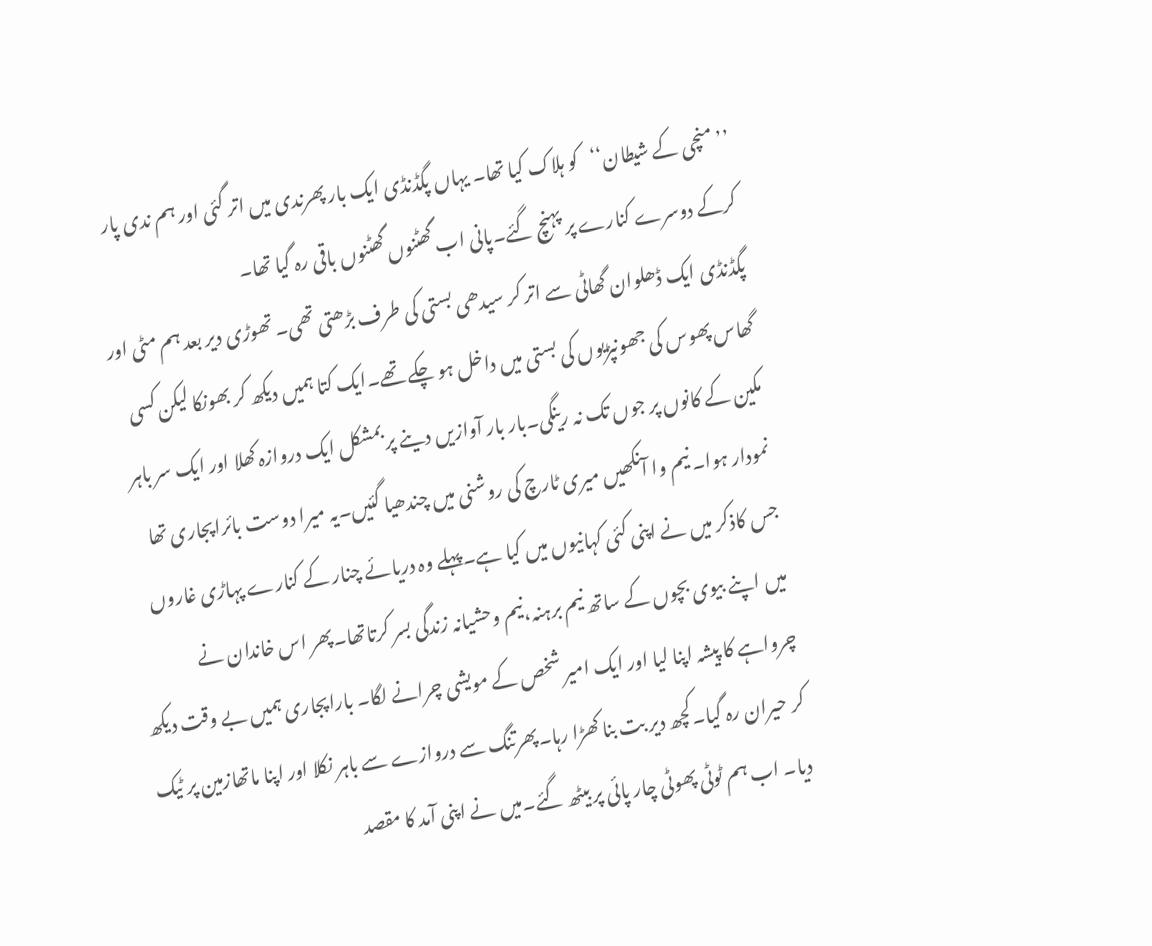’’منچی کے شیطان‘‘کو ہلاک کیا تھا۔ یہاں پگڈنڈی ایک بار پھرندی میں اتر گئی اور ہم ندی پار کرکے دوسرے کنارے پر پہنچ گئے۔پانی اب گھٹنوں گھٹنوں باقی رہ گیا تھا۔
پگڈنڈی ایک ڈھلوان گھاٹی سے اتر کر سیدھی بستی کی طرف بڑھتی تھی۔ تھوڑی دیر بعد ہم مٹی اور گھاس پھوس کی جھونپڑیوں کی بستی میں داخل ہو چکے تھے۔ایک کتا ہمیں دیکھ کر بھونکا لیکن کسی مکین کے کانوں پر جوں تک نہ رینگی۔بار بار آوازیں دینے پر بمشکل ایک دروازہ کھلا اور ایک سر باہر نمودار ہوا۔ نیم وا آنکھیں میری ٹارچ کی روشنی میں چندھیا گئیں۔یہ میرا دوست بائراپجاری تھا جس کاذکر میں نے اپنی کئی کہانیوں میں کیا ہے۔پہلے وہ دریائے چنار کے کنارے پہاڑی غاروں میں اپنے بیوی بچوں کے ساتھ نیم برہنہ،نیم وحشیانہ زندگی بسر کرتاتھا۔پھر اس خاندان نے چرواہے کا پیشہ اپنا لیا اور ایک امیر شخص کے مویشی چرانے لگا۔ باراپجاری ہمیں بے وقت دیکھ کر حیران رہ گیا۔کچھ دیر بت بنا کھڑا رہا۔پھرتنگ سے دروازے سے باہر نکلا اور اپنا ماتھازمین پر ٹیک دیا۔ اب ہم ٹوٹی پھوٹی چار پائی پر بیٹھ گئے۔میں نے اپنی آمد کا مقصد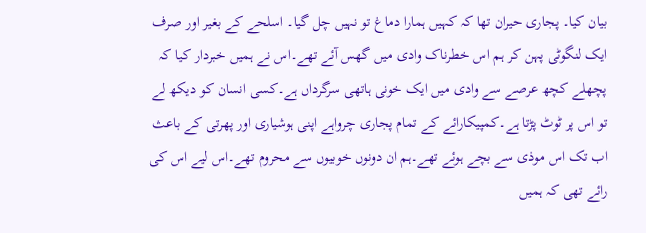بیان کیا۔ پجاری حیران تھا کہ کہیں ہمارا دماغ تو نہیں چل گیا۔ اسلحے کے بغیر اور صرف ایک لنگوٹی پہن کر ہم اس خطرناک وادی میں گھس آئے تھے۔اس نے ہمیں خبردار کیا کہ پچھلے کچھ عرصے سے وادی میں ایک خونی ہاتھی سرگرداں ہے۔کسی انسان کو دیکھ لے تو اس پر ٹوٹ پڑتا ہے۔کمپیکارائے کے تمام پجاری چرواہے اپنی ہوشیاری اور پھرتی کے باعث اب تک اس موذی سے بچے ہوئے تھے۔ہم ان دونوں خوبیوں سے محروم تھے۔اس لیے اس کی رائے تھی کہ ہمیں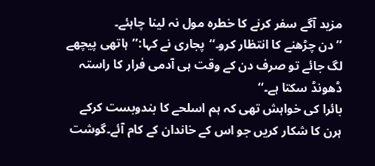مزید آگے سفر کرنے کا خطرہ مول نہ لینا چاہئے۔
’’دن چڑھنے کا انتظار کرو۔‘‘پجاری نے کہا:’’ہاتھی پیچھے لگ جائے تو صرف دن کے وقت ہی آدمی فرار کا راستہ ڈھونڈ سکتا ہے۔‘‘
بائرا کی خواہش تھی کہ ہم اسلحے کا بندوبست کرکے ہرن کا شکار کریں جو اس کے خاندان کے کام آئے۔گوشت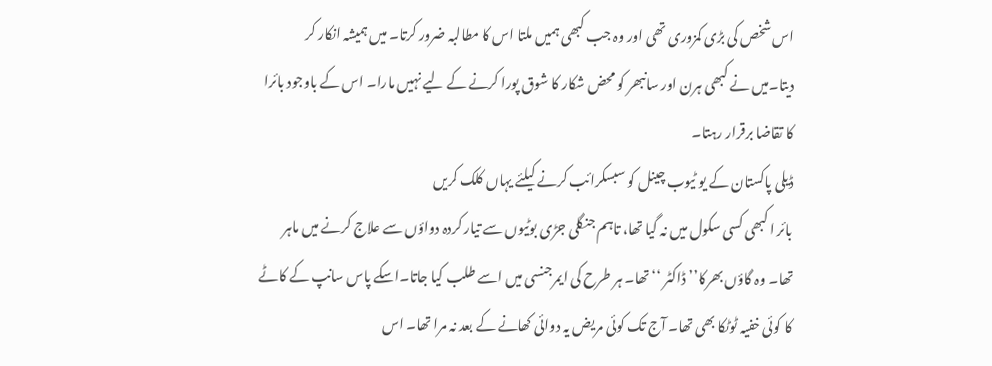اس شخص کی بڑی کمزوری تھی اور وہ جب کبھی ہمیں ملتا اس کا مطالبہ ضرور کرتا۔ میں ہمیشہ انکار کر دیتا۔میں نے کبھی ہرن اور سانبھر کو محض شکار کا شوق پورا کرنے کے لیے نہیں مارا۔ اس کے باوجود بائرا کا تقاضا برقرار رہتا۔
ڈیلی پاکستان کے یو ٹیوب چینل کو سبسکرائب کرنے کیلئے یہاں کلک کریں
بائر ا کبھی کسی سکول میں نہ گیا تھا، تاہم جنگلی جڑی بوٹیوں سے تیار کردہ دواؤں سے علاج کرنے میں ماہر تھا۔ وہ گاؤں بھرکا’’ڈاکٹر ‘‘تھا۔ ہر طرح کی ایمرجنسی میں اسے طلب کیا جاتا۔اسکے پاس سانپ کے کاٹے کا کوئی خفیہ ٹوٹکا بھی تھا۔ آج تک کوئی مریض یہ دوائی کھانے کے بعد نہ مرا تھا۔ اس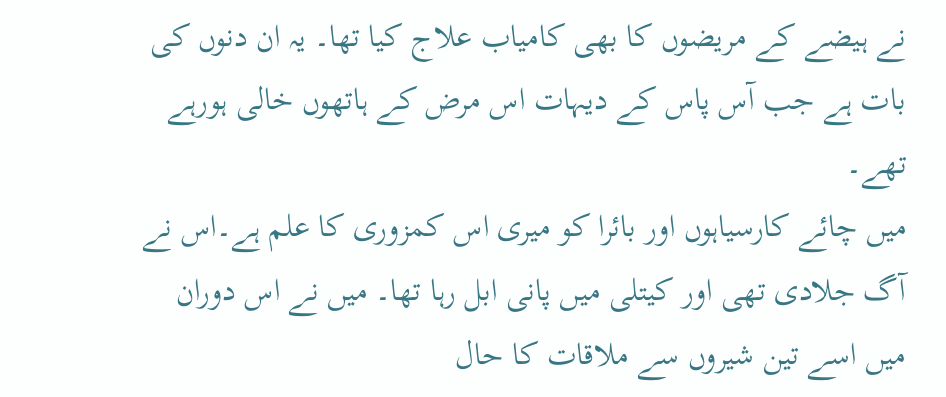نے ہیضے کے مریضوں کا بھی کامیاب علاج کیا تھا۔ یہ ان دنوں کی بات ہے جب آس پاس کے دیہات اس مرض کے ہاتھوں خالی ہورہے تھے۔
میں چائے کارسیاہوں اور بائرا کو میری اس کمزوری کا علم ہے۔اس نے آگ جلادی تھی اور کیتلی میں پانی ابل رہا تھا۔ میں نے اس دوران میں اسے تین شیروں سے ملاقات کا حال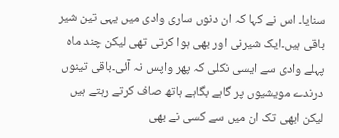سنایا۔ اس نے کہا کہ ان دنوں ساری وادی میں یہی تین شیر باقی ہیں۔ایک شیرنی اور بھی ہوا کرتی تھی لیکن چند ماہ پہلے وادی سے ایسی نکلی کہ پھر واپس نہ آئی۔باقی تینوں درندے مویشیوں پر گاہے بگاہے ہاتھ صاف کرتے رہتے ہیں لیکن ابھی تک ان میں سے کسی نے بھی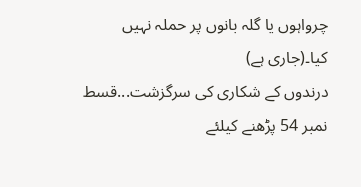چرواہوں یا گلہ بانوں پر حملہ نہیں کیا۔(جاری ہے)
درندوں کے شکاری کی سرگزشت...قسط نمبر 54 پڑھنے کیلئے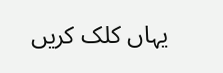یہاں کلک کریں